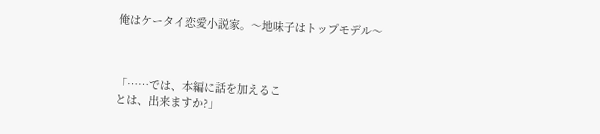俺はケータイ恋愛小説家。〜地味子はトップモデル〜



「……では、本編に話を加えるこ
とは、出来ますか?」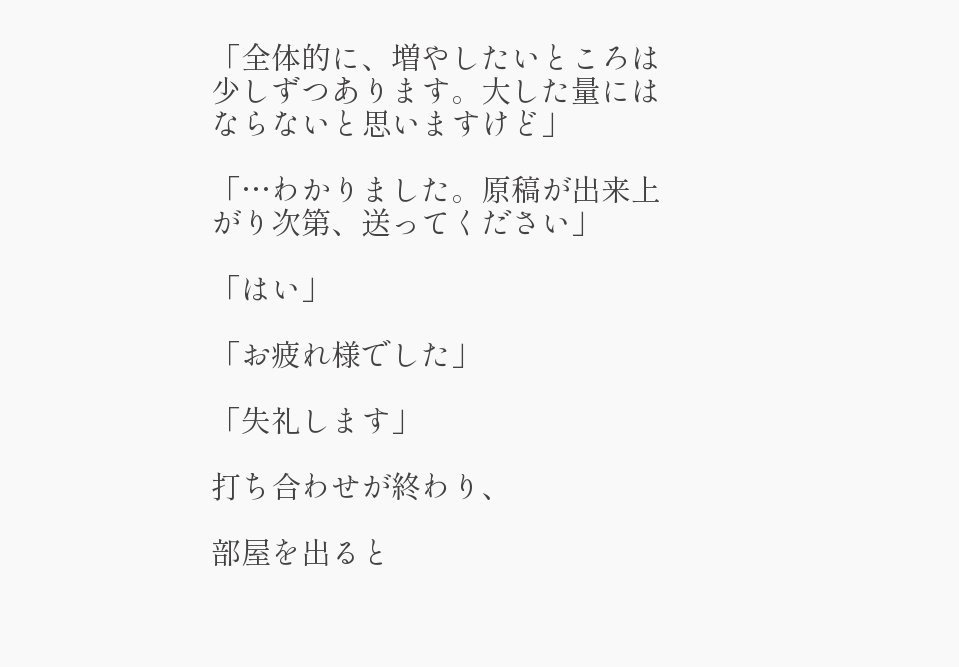「全体的に、増やしたいところは
少しずつあります。大した量には
ならないと思いますけど」

「…わかりました。原稿が出来上
がり次第、送ってください」

「はい」

「お疲れ様でした」

「失礼します」

打ち合わせが終わり、

部屋を出ると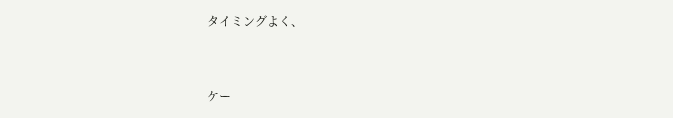タイミングよく、



ケー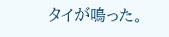タイが鳴った。